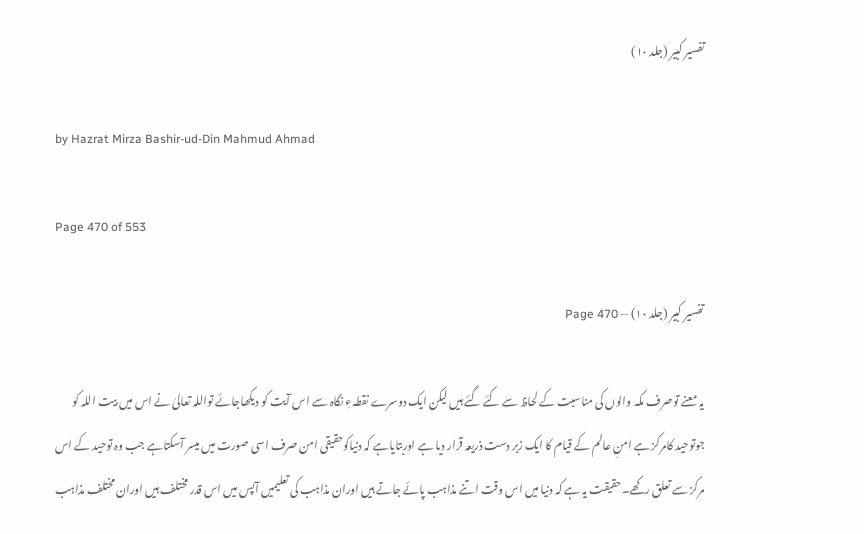تفسیر کبیر (جلد ۱۰)

by Hazrat Mirza Bashir-ud-Din Mahmud Ahmad

Page 470 of 553

تفسیر کبیر (جلد ۱۰) — Page 470

یہ معنے توصرف مکہ والوں کی مناسبت کے لحاظ سے کئے گئے ہیں لیکن ایک دوسرے نقطہءِ نگاہ سے اس آیت کو دیکھاجائے تواللہ تعالیٰ نے اس میں بیت اللہ کو جوتوحید کامرکز ہے امنِ عالم کے قیام کا ایک زبر دست ذریعہ قرار دیا ہے اوربتایاہے کہ دنیاکوحقیقی امن صرف اسی صورت میں میسر آسکتاہے جب وہ توحید کے اس مرکز سے تعلق رکھے۔حقیقت یہ ہے کہ دنیا میں اس وقت اتنے مذاہب پائے جاتے ہیں اوران مذاہب کی تعلیمیں آپس میں اس قدر مختلف ہیں اوران مختلف مذاہب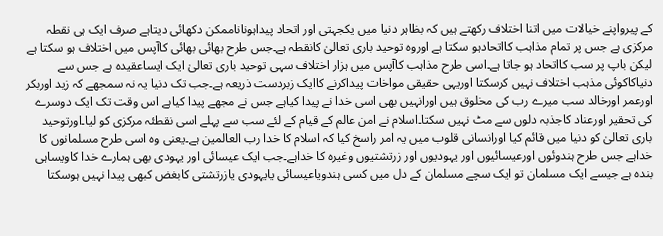کے پیرواپنے خیالات میں اتنا اختلاف رکھتے ہیں کہ بظاہر دنیا میں یکجہتی اور اتحاد پیداہوناناممکن دکھائی دیتاہے صرف ایک ہی نقطہ مرکزی ہے جس پر تمام مذاہب کااتحادہو سکتا ہے اوروہ توحید باری تعالیٰ کانقطہ ہے۔جس طرح بھائی بھائی کاآپس میں اختلاف ہو سکتا ہے لیکن باپ پر سب کااتحاد ہو جاتا ہے۔اسی طرح مذاہب کاآپس میں ہزار اختلاف سہی توحید باری تعالیٰ ایک ایساعقیدہ ہے جس سے دنیاکاکوئی مذہب اختلاف نہیں کرسکتا اوریہی حقیقی مواخات پیداکرنے کاایک زبردست ذریعہ ہے۔جب تک دنیا یہ نہ سمجھے کہ زید اوربکر اورعمر اورخالد سب میرے رب کی مخلوق ہیں اورانہیں بھی اسی خدا نے پیدا کیاہے جس نے مجھے پیدا کیاہے اس وقت تک ایک دوسرے کی تحقیر اورعناد کاجذبہ دلوں سے مٹ نہیں سکتا۔اسلام نے امن عالم کے قیام کے لئے سب سے پہلے اسی نقطئہ مرکزی کو لیا۔اورتوحید باری تعالیٰ کو دنیا میں قائم کیا اورانسانی قلوب میں یہ امر راسخ کیا کہ اسلام کا خدا رب العالمین ہے۔یعنی وہ اسی طرح مسلمانوں کا خداہے جس طرح ہندوئوں اورعیسائیوں اور یہودیوں اور زرتشتیوں وغیرہ کا خداہے۔جب ایک عیسائی اور یہودی بھی ہمارے خدا کاویساہی بندہ ہے جیسے ایک مسلمان تو ایک سچے مسلمان کے دل میں کسی ہندویاعیسائی یایہودی یازرتشتی کابغض کبھی پیدا نہیں ہوسکتا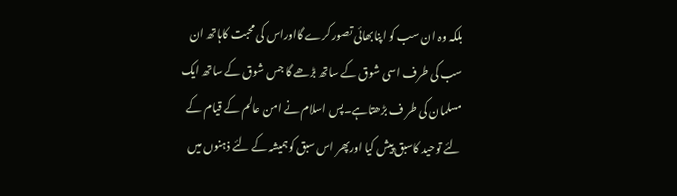بلکہ وہ ان سب کو اپنابھائی تصور کرے گااوراس کی محبت کاہاتھ ان سب کی طرف اسی شوق کے ساتھ بڑھے گا جس شوق کے ساتھ ایک مسلمان کی طر ف بڑھتاہے۔پس اسلام نے امن عالم کے قیام کے لئے توحید کاسبق پیش کیا اورپھر اس سبق کوہمیشہ کے لئے ذہنوں میں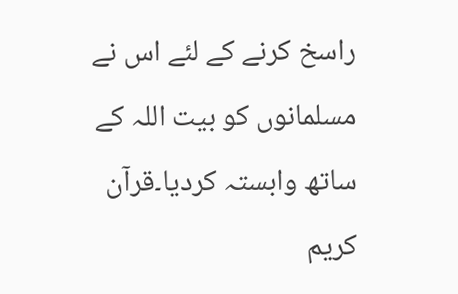راسخ کرنے کے لئے اس نے مسلمانوں کو بیت اللہ کے ساتھ وابستہ کردیا۔قرآن کریم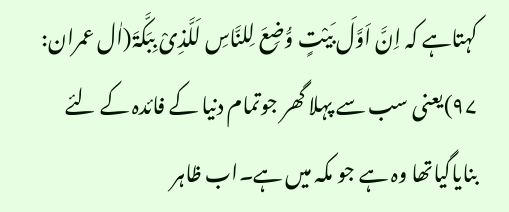کہتاہے کہ اِنَّ اَوَّلَ بَیْتٍ وُّضِعَ لِلنَّاسِ لَلَّذِیْ بِبَکَّۃَ(اٰل عمران: ۹۷)یعنی سب سے پہلا گھر جوتمام دنیا کے فائدہ کے لئے بنایاگیاتھا وہ ہے جو مکہ میں ہے۔اب ظاہر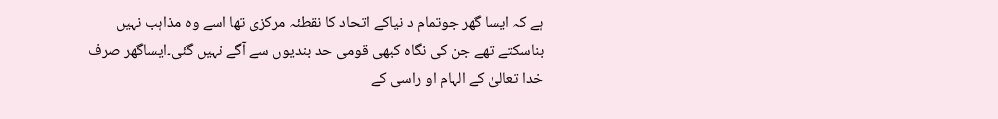ہے کہ ایسا گھر جوتمام د نیاکے اتحاد کا نقطئہ مرکزی تھا اسے وہ مذاہب نہیں بناسکتے تھے جن کی نگاہ کبھی قومی حد بندیوں سے آگے نہیں گئی۔ایساگھر صرف خدا تعالیٰ کے الہام او راسی کے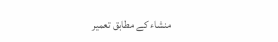منشاء کے مطابق تعمیر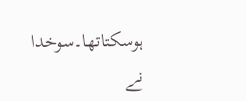ہوسکتاتھا۔سوخدا نے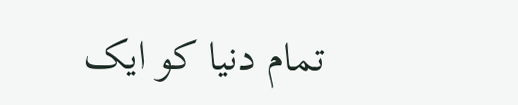تمام دنیا کو ایک